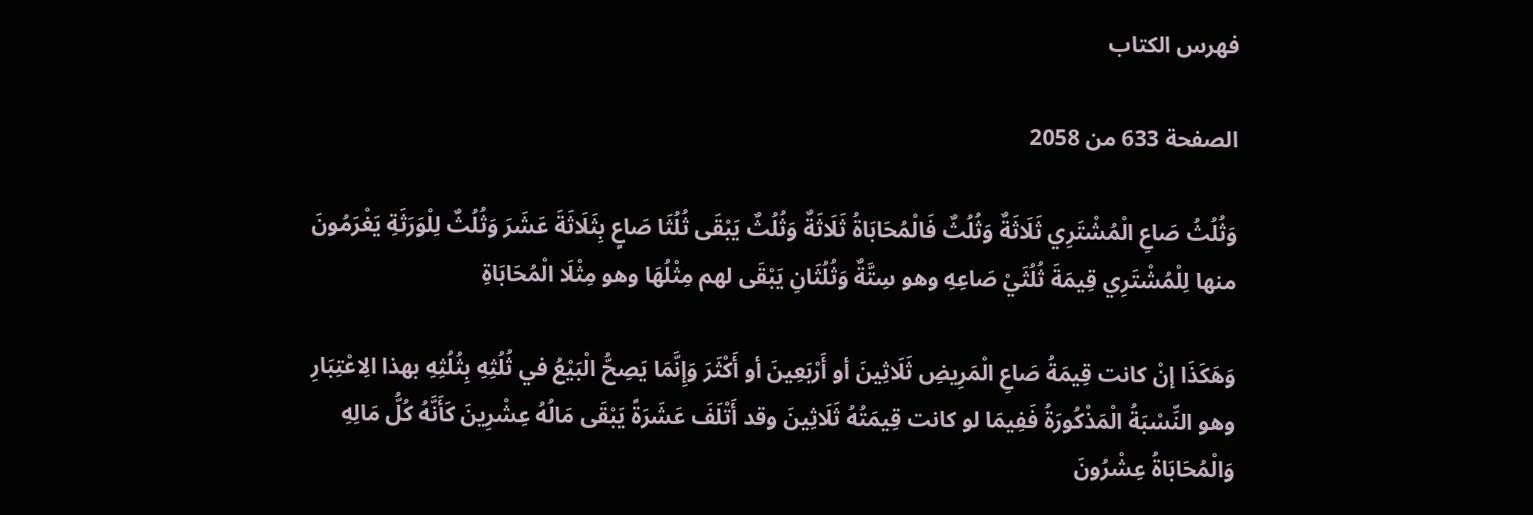فهرس الكتاب

الصفحة 633 من 2058

وَثُلُثُ صَاعِ الْمُشْتَرِي ثَلَاثَةٌ وَثُلُثٌ فَالْمُحَابَاةُ ثَلَاثَةٌ وَثُلُثٌ يَبْقَى ثُلُثَا صَاعٍ بِثَلَاثَةَ عَشَرَ وَثُلُثٌ لِلْوَرَثَةِ يَغْرَمُونَ منها لِلْمُشْتَرِي قِيمَةَ ثُلُثَيْ صَاعِهِ وهو سِتَّةٌ وَثُلُثَانِ يَبْقَى لهم مِثْلُهَا وهو مِثْلَا الْمُحَابَاةِ

وَهَكَذَا إنْ كانت قِيمَةُ صَاعِ الْمَرِيضِ ثَلَاثِينَ أو أَرْبَعِينَ أو أَكْثَرَ وَإِنَّمَا يَصِحُّ الْبَيْعُ في ثُلُثِهِ بِثُلُثِهِ بهذا الِاعْتِبَارِ وهو النِّسْبَةُ الْمَذْكُورَةُ فَفِيمَا لو كانت قِيمَتُهُ ثَلَاثِينَ وقد أَتْلَفَ عَشَرَةً يَبْقَى مَالُهُ عِشْرِينَ كَأَنَّهُ كُلُّ مَالِهِ وَالْمُحَابَاةُ عِشْرُونَ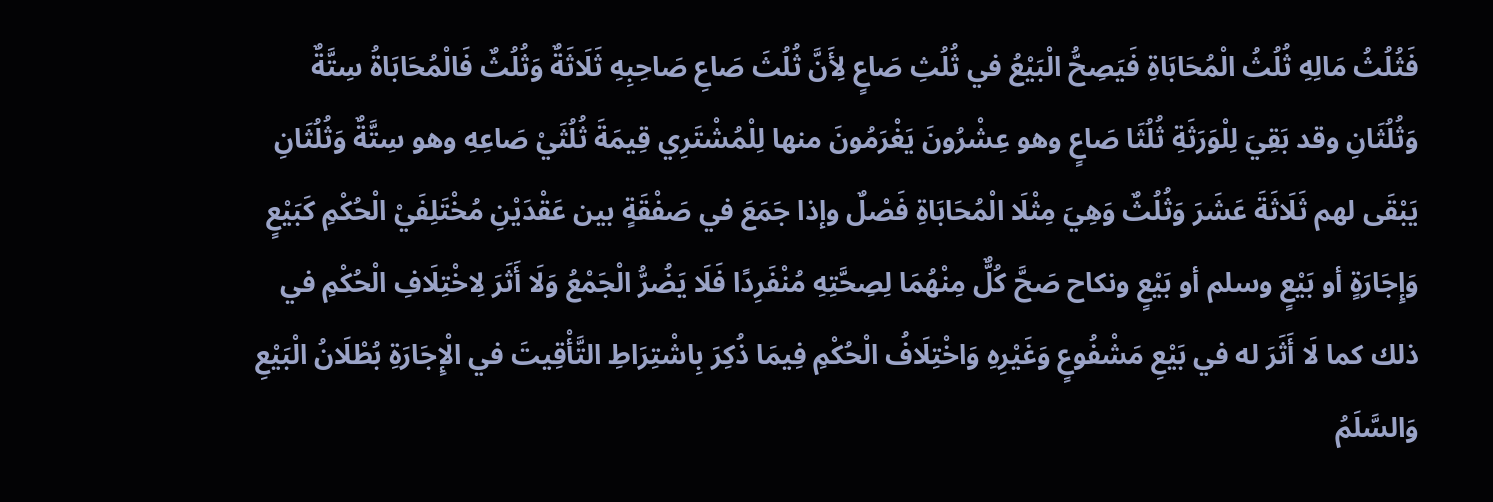فَثُلُثُ مَالِهِ ثُلُثُ الْمُحَابَاةِ فَيَصِحُّ الْبَيْعُ في ثُلُثِ صَاعٍ لِأَنَّ ثُلُثَ صَاعِ صَاحِبِهِ ثَلَاثَةٌ وَثُلُثٌ فَالْمُحَابَاةُ سِتَّةٌ وَثُلُثَانِ وقد بَقِيَ لِلْوَرَثَةِ ثُلُثَا صَاعٍ وهو عِشْرُونَ يَغْرَمُونَ منها لِلْمُشْتَرِي قِيمَةَ ثُلُثَيْ صَاعِهِ وهو سِتَّةٌ وَثُلُثَانِ يَبْقَى لهم ثَلَاثَةَ عَشَرَ وَثُلُثٌ وَهِيَ مِثْلَا الْمُحَابَاةِ فَصْلٌ وإذا جَمَعَ في صَفْقَةٍ بين عَقْدَيْنِ مُخْتَلِفَيْ الْحُكْمِ كَبَيْعٍ وَإِجَارَةٍ أو بَيْعٍ وسلم أو بَيْعٍ ونكاح صَحَّ كُلٌّ مِنْهُمَا لِصِحَّتِهِ مُنْفَرِدًا فَلَا يَضُرُّ الْجَمْعُ وَلَا أَثَرَ لِاخْتِلَافِ الْحُكْمِ في ذلك كما لَا أَثَرَ له في بَيْعِ مَشْفُوعٍ وَغَيْرِهِ وَاخْتِلَافُ الْحُكْمِ فِيمَا ذُكِرَ بِاشْتِرَاطِ التَّأْقِيتَ في الْإِجَارَةِ بُطْلَانُ الْبَيْعِ وَالسَّلَمُ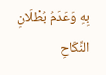بِهِ وَعَدَمُ بُطْلَانِ النِّكَاحِ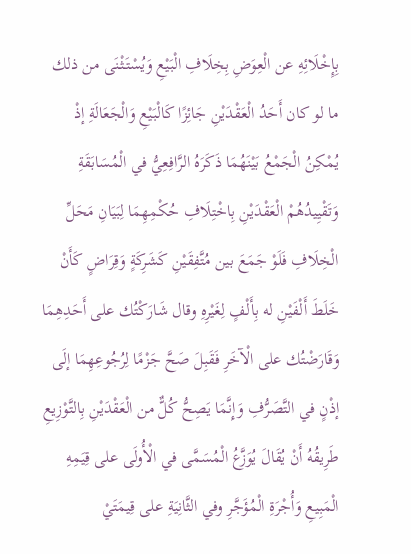بِإِخْلَائِهِ عن الْعِوَضِ بِخِلَافِ الْبَيْعِ وَيُسْتَثْنَى من ذلك ما لو كان أَحَدُ الْعَقْدَيْنِ جَائِزًا كَالْبَيْعِ وَالْجَعَالَةِ إذْ يُمْكِنُ الْجَمْعُ بَيْنَهُمَا ذَكَرَهُ الرَّافِعِيُّ في الْمُسَابَقَةِ وَتَقْيِيدُهُمْ الْعَقْدَيْنِ بِاخْتِلَافِ حُكْمِهِمَا لِبَيَانِ مَحَلِّ الْخِلَافِ فَلَوْ جَمَعَ بين مُتَّفِقَيْنِ كَشَرِكَةٍ وَقِرَاضٍ كَأَنْ خَلَطَ أَلْفَيْنِ له بِأَلْفٍ لِغَيْرِهِ وقال شَارَكْتُك على أَحَدِهِمَا وَقَارَضْتُك على الْآخَرِ فَقَبِلَ صَحَّ جَزْمًا لِرُجُوعِهِمَا إلَى إذْنٍ في التَّصَرُّفِ وَإِنَّمَا يَصِحُّ كُلٌّ من الْعَقْدَيْنِ بِالتَّوْزِيعِ طَرِيقُهُ أَنْ يُقَالَ يُوَزَّعُ الْمُسَمَّى في الْأُولَى على قِيَمِهِ الْمَبِيعِ وَأُجْرَةِ الْمُؤَجَّرِ وفي الثَّانِيَةِ على قِيمَتَيْ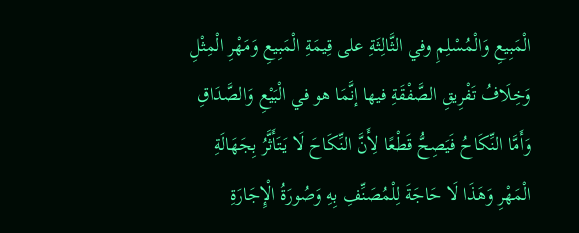الْمَبِيعِ وَالْمُسْلِمِ وفي الثَّالِثَةِ على قِيمَةِ الْمَبِيعِ وَمَهْرِ الْمِثْلِ وَخِلَافُ تَفْرِيقِ الصَّفْقَةِ فيها إنَّمَا هو في الْبَيْعِ وَالصَّدَاقِ وَأَمَّا النِّكَاحُ فَيَصِحُّ قَطْعًا لِأَنَّ النِّكَاحَ لَا يَتَأَثَّرُ بِجَهَالَةِ الْمَهْرِ وَهَذَا لَا حَاجَةَ لِلْمُصَنِّفِ بِهِ وَصُورَةُ الْإِجَارَةِ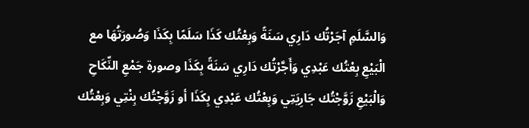وَالسَّلَمِ آجَرْتُك دَارِي سَنَةً وَبِعْتُك كَذَا سَلَمًا بِكَذَا وَصُورَتُهَا مع الْبَيْعِ بِعْتُك عَبْدِي وَأَجَّرْتُك دَارِي سَنَةً بِكَذَا وصورة جَمْعِ النِّكَاحِ وَالْبَيْعِ زَوَّجْتُك جَارِيَتِي وَبِعْتُك عَبْدِي بِكَذَا أو زَوَّجْتُك بِنْتِي وَبِعْتُك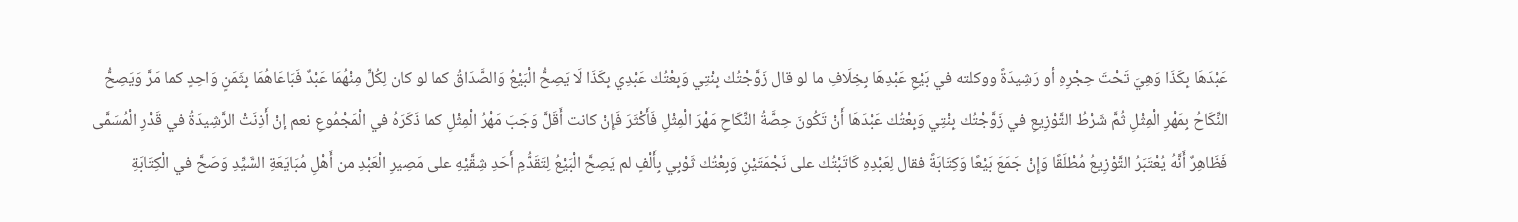عَبْدَهَا بِكَذَا وَهِيَ تَحْتَ حِجْرِهِ أو رَشِيدَةً ووكلته في بَيْعِ عَبْدِهَا بِخِلَافِ ما لو قال زَوَّجْتُك بِنْتِي وَبِعْتُك عَبْدِي بِكَذَا لَا يَصِحُّ الْبَيْعُ وَالصَّدَاقُ كما لو كان لِكُلٍّ مِنْهُمَا عَبْدٌ فَبَاعَاهُمَا بِثَمَنٍ وَاحِدٍ كما مَرَّ وَيَصِحُّ النِّكَاحُ بِمَهْرِ الْمِثْلِ ثُمَّ شَرْطُ التَّوْزِيعِ في زَوَّجْتُك بِنْتِي وَبِعْتُك عَبْدَهَا أَنْ تَكُونَ حِصَّةُ النِّكَاحِ مَهْرَ الْمِثْلِ فَأَكْثَرَ فَإِنْ كانت أَقَلَّ وَجَبَ مَهْرُ الْمِثْلِ كما ذَكَرَهُ في الْمَجْمُوعِ نعم إنْ أَذِنَتْ الرَّشِيدَةُ في قَدْرِ الْمُسَمَّى فَظَاهِرٌ أَنَّهُ يُعْتَبَرُ التَّوْزِيعُ مُطْلَقًا وَإِنْ جَمَعَ بَيْعًا وَكِتَابَةً فقال لِعَبْدِهِ كَاتَبْتُك على نَجْمَتَيْنِ وَبِعْتُك ثَوْبِي بِأَلْفٍ لم يَصِحَّ الْبَيْعُ لِتَقَدُّمِ أَحَدِ شِقَّيْهِ على مَصِيرِ الْعَبْدِ من أَهْلِ مُبَايَعَةِ السَّيِّدِ وَصَحَّ في الْكِتَابَةِ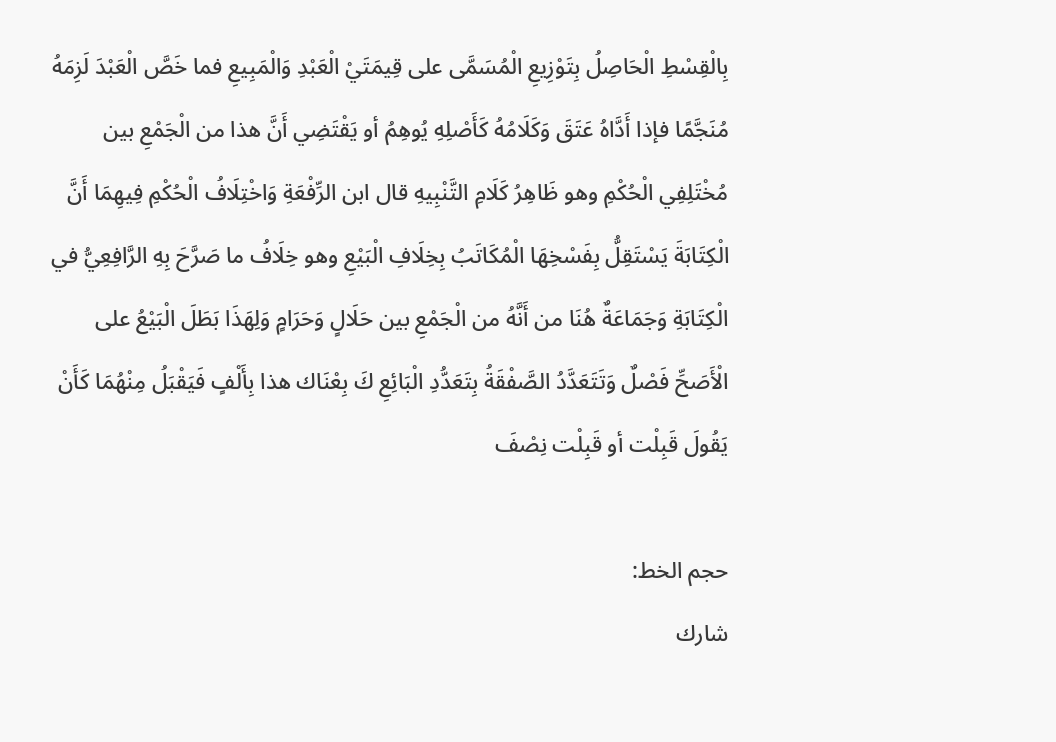بِالْقِسْطِ الْحَاصِلُ بِتَوْزِيعِ الْمُسَمَّى على قِيمَتَيْ الْعَبْدِ وَالْمَبِيعِ فما خَصَّ الْعَبْدَ لَزِمَهُ مُنَجَّمًا فإذا أَدَّاهُ عَتَقَ وَكَلَامُهُ كَأَصْلِهِ يُوهِمُ أو يَقْتَضِي أَنَّ هذا من الْجَمْعِ بين مُخْتَلِفِي الْحُكْمِ وهو ظَاهِرُ كَلَامِ التَّنْبِيهِ قال ابن الرِّفْعَةِ وَاخْتِلَافُ الْحُكْمِ فِيهِمَا أَنَّ الْكِتَابَةَ يَسْتَقِلُّ بِفَسْخِهَا الْمُكَاتَبُ بِخِلَافِ الْبَيْعِ وهو خِلَافُ ما صَرَّحَ بِهِ الرَّافِعِيُّ في الْكِتَابَةِ وَجَمَاعَةٌ هُنَا من أَنَّهُ من الْجَمْعِ بين حَلَالٍ وَحَرَامٍ وَلِهَذَا بَطَلَ الْبَيْعُ على الْأَصَحِّ فَصْلٌ وَتَتَعَدَّدُ الصَّفْقَةُ بِتَعَدُّدِ الْبَائِعِ كَ بِعْنَاك هذا بِأَلْفٍ فَيَقْبَلُ مِنْهُمَا كَأَنْ يَقُولَ قَبِلْت أو قَبِلْت نِصْفَ

حجم الخط:
شارك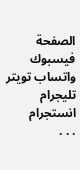الصفحة
فيسبوك واتساب تويتر تليجرام انستجرام
. . .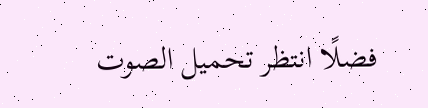فضلًا انتظر تحميل الصوت